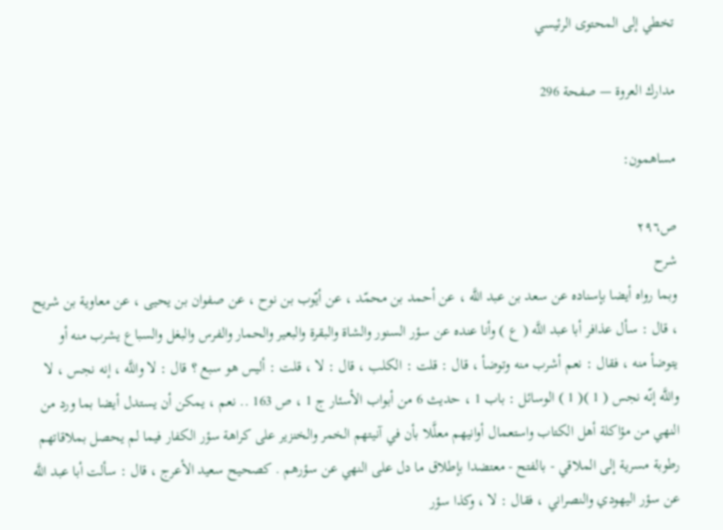تخطي إلى المحتوى الرئيسي

مدارك العروة — صفحة 296

مساهمون:

ص٢٩٦
شرح
وبما رواه أيضا بإسناده عن سعد بن عبد اللَّه ، عن أحمد بن محمّد ، عن أيّوب بن نوح ، عن صفوان بن يحيى ، عن معاوية بن شريح ، قال : سأل عذافر أبا عبد اللَّه ( ع ) وأنا عنده عن سؤر السنور والشاة والبقرة والبعير والحمار والفرس والبغل والسباع يشرب منه أو يتوضأ منه ، فقال : نعم أشرب منه وتوضأ ، قال : قلت : الكلب ، قال : لا ، قلت : أليس هو سبع ؟ قال : لا واللَّه ، إنه نجس ، لا واللَّه إنّه نجس ( 1 )( 1 ) الوسائل : باب 1 ، حديث 6 من أبواب الأسئار ج 1 ، ص 163 .. نعم ، يمكن أن يستدل أيضا بما ورد من النهي من مؤاكلة أهل الكتاب واستعمال أوانيهم معلَّلا بأن في آنيتهم الخمر والخنزير على كراهة سؤر الكفار فيما لم يحصل بملاقاتهم رطوبة مسرية إلى الملاقي - بالفتح - معتضدا بإطلاق ما دل على النهي عن سؤرهم . كصحيح سعيد الأعرج ، قال : سألت أبا عبد اللَّه عن سؤر اليهودي والنصراني ، فقال : لا ، وكذا سؤر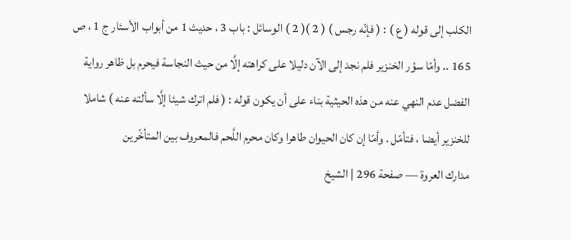الكلب إلى قوله ( ع ) : ( فإنّه رجس ) ( 2 )( 2 ) الوسائل : باب 3 ، حديث 1 من أبواب الأسئار ج 1 ، ص 165 .. وأمّا سؤر الخنزير فلم نجد إلى الآن دليلا على كراهته إلَّا من حيث النجاسة فيحرم بل ظاهر رواية الفضل عدم النهي عنه من هذه الحيثية بناء على أن يكون قوله : ( فلم اترك شيئا إلَّا سألته عنه ) شاملا للخنزير أيضا ، فتأمّل . وأمّا إن كان الحيوان طاهرا وكان محرم اللَّحم فالمعروف بين المتأخّرين
مدارك العروة — صفحة 296 | الشيخ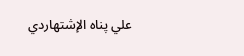علي پناه الإشتهاردي